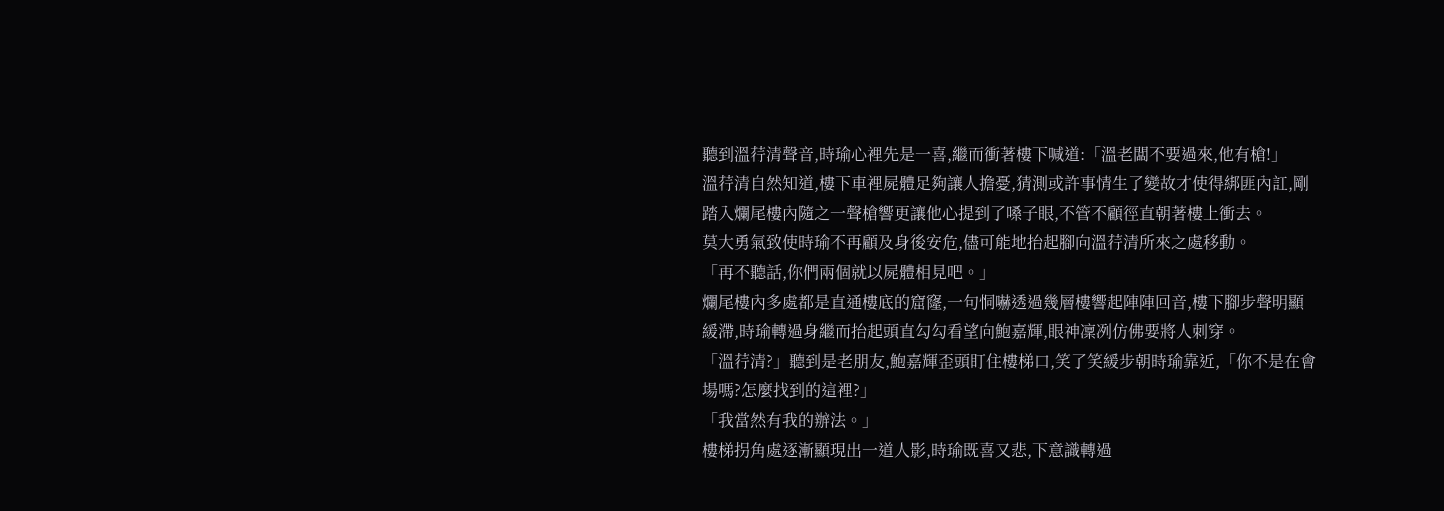聽到溫荇清聲音,時瑜心裡先是一喜,繼而衝著樓下喊道:「溫老闆不要過來,他有槍!」
溫荇清自然知道,樓下車裡屍體足夠讓人擔憂,猜測或許事情生了變故才使得綁匪內訌,剛踏入爛尾樓內隨之一聲槍響更讓他心提到了嗓子眼,不管不顧徑直朝著樓上衝去。
莫大勇氣致使時瑜不再顧及身後安危,儘可能地抬起腳向溫荇清所來之處移動。
「再不聽話,你們兩個就以屍體相見吧。」
爛尾樓內多處都是直通樓底的窟窿,一句恫嚇透過幾層樓響起陣陣回音,樓下腳步聲明顯緩滯,時瑜轉過身繼而抬起頭直勾勾看望向鮑嘉輝,眼神凜冽仿佛要將人刺穿。
「溫荇清?」聽到是老朋友,鮑嘉輝歪頭盯住樓梯口,笑了笑緩步朝時瑜靠近,「你不是在會場嗎?怎麼找到的這裡?」
「我當然有我的辦法。」
樓梯拐角處逐漸顯現出一道人影,時瑜既喜又悲,下意識轉過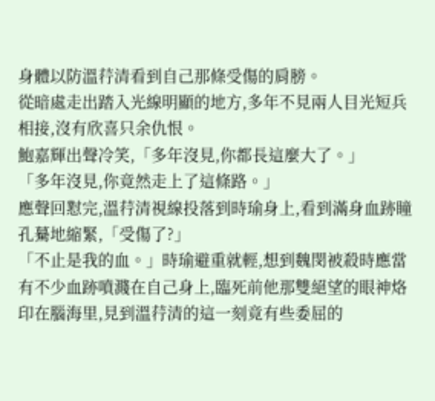身體以防溫荇清看到自己那條受傷的肩膀。
從暗處走出踏入光線明顯的地方,多年不見兩人目光短兵相接,沒有欣喜只余仇恨。
鮑嘉輝出聲冷笑,「多年沒見,你都長這麼大了。」
「多年沒見,你竟然走上了這條路。」
應聲回懟完,溫荇清視線投落到時瑜身上,看到滿身血跡瞳孔驀地縮緊,「受傷了?」
「不止是我的血。」時瑜避重就輕,想到魏閔被殺時應當有不少血跡噴濺在自己身上,臨死前他那雙絕望的眼神烙印在腦海里,見到溫荇清的這一刻竟有些委屈的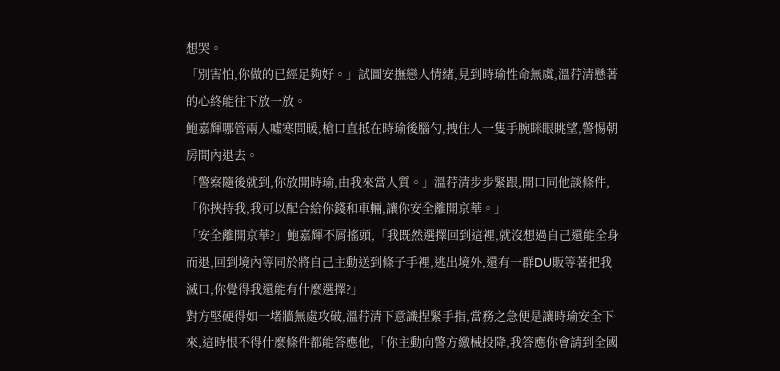想哭。
「別害怕,你做的已經足夠好。」試圖安撫戀人情緒,見到時瑜性命無虞,溫荇清懸著的心終能往下放一放。
鮑嘉輝哪管兩人噓寒問暖,槍口直抵在時瑜後腦勺,拽住人一隻手腕眯眼眺望,警惕朝房間內退去。
「警察隨後就到,你放開時瑜,由我來當人質。」溫荇清步步緊跟,開口同他談條件,「你挾持我,我可以配合給你錢和車輛,讓你安全離開京華。」
「安全離開京華?」鮑嘉輝不屑搖頭,「我既然選擇回到這裡,就沒想過自己還能全身而退,回到境內等同於將自己主動送到條子手裡,逃出境外,還有一群DU販等著把我滅口,你覺得我還能有什麼選擇?」
對方堅硬得如一堵牆無處攻破,溫荇清下意識捏緊手指,當務之急便是讓時瑜安全下來,這時恨不得什麼條件都能答應他,「你主動向警方繳械投降,我答應你會請到全國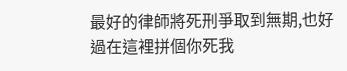最好的律師將死刑爭取到無期,也好過在這裡拼個你死我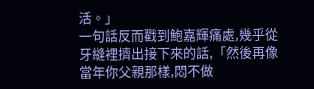活。」
一句話反而戳到鮑嘉輝痛處,幾乎從牙縫裡擠出接下來的話,「然後再像當年你父親那樣,悶不做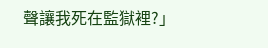聲讓我死在監獄裡?」